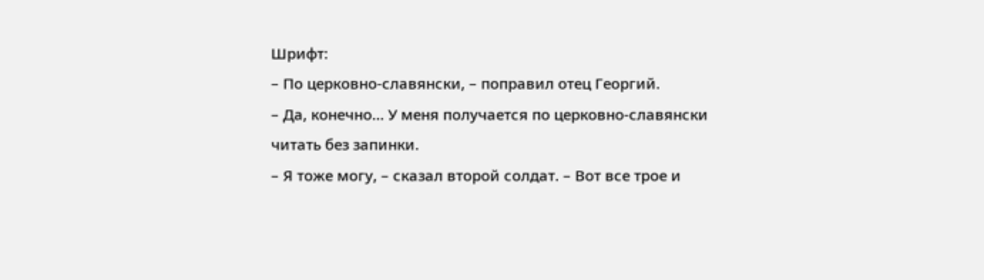Шрифт:
– По церковно-славянски, – поправил отец Георгий.
– Да, конечно… У меня получается по церковно-славянски читать без запинки.
– Я тоже могу, – сказал второй солдат. – Вот все трое и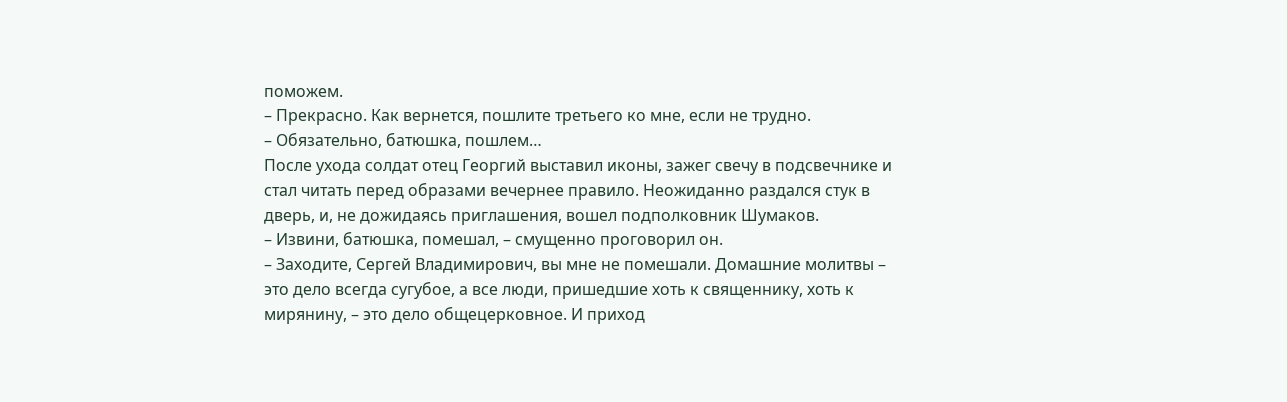поможем.
– Прекрасно. Как вернется, пошлите третьего ко мне, если не трудно.
– Обязательно, батюшка, пошлем…
После ухода солдат отец Георгий выставил иконы, зажег свечу в подсвечнике и стал читать перед образами вечернее правило. Неожиданно раздался стук в дверь, и, не дожидаясь приглашения, вошел подполковник Шумаков.
– Извини, батюшка, помешал, – смущенно проговорил он.
– Заходите, Сергей Владимирович, вы мне не помешали. Домашние молитвы – это дело всегда сугубое, а все люди, пришедшие хоть к священнику, хоть к мирянину, – это дело общецерковное. И приход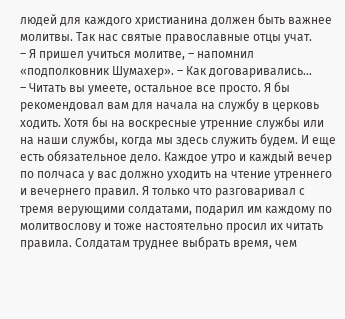людей для каждого христианина должен быть важнее молитвы. Так нас святые православные отцы учат.
– Я пришел учиться молитве, – напомнил «подполковник Шумахер». – Как договаривались…
– Читать вы умеете, остальное все просто. Я бы рекомендовал вам для начала на службу в церковь ходить. Хотя бы на воскресные утренние службы или на наши службы, когда мы здесь служить будем. И еще есть обязательное дело. Каждое утро и каждый вечер по полчаса у вас должно уходить на чтение утреннего и вечернего правил. Я только что разговаривал с тремя верующими солдатами, подарил им каждому по молитвослову и тоже настоятельно просил их читать правила. Солдатам труднее выбрать время, чем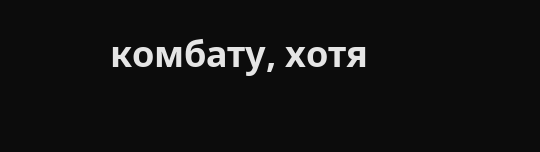комбату, хотя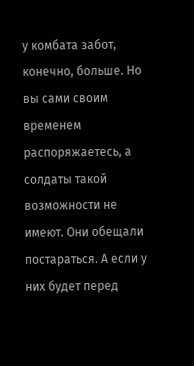у комбата забот, конечно, больше. Но вы сами своим временем распоряжаетесь, а солдаты такой возможности не имеют. Они обещали постараться. А если у них будет перед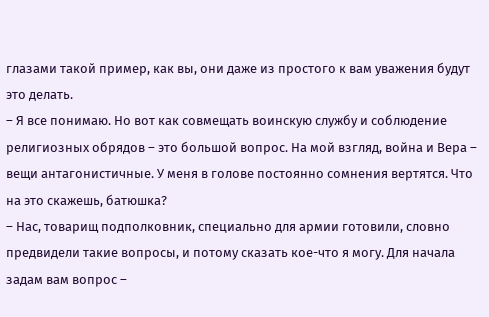глазами такой пример, как вы, они даже из простого к вам уважения будут это делать.
– Я все понимаю. Но вот как совмещать воинскую службу и соблюдение религиозных обрядов – это большой вопрос. На мой взгляд, война и Вера – вещи антагонистичные. У меня в голове постоянно сомнения вертятся. Что на это скажешь, батюшка?
– Нас, товарищ подполковник, специально для армии готовили, словно предвидели такие вопросы, и потому сказать кое-что я могу. Для начала задам вам вопрос –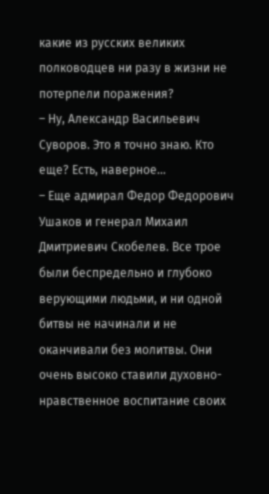какие из русских великих полководцев ни разу в жизни не потерпели поражения?
– Ну, Александр Васильевич Суворов. Это я точно знаю. Кто еще? Есть, наверное…
– Еще адмирал Федор Федорович Ушаков и генерал Михаил Дмитриевич Скобелев. Все трое были беспредельно и глубоко верующими людьми, и ни одной битвы не начинали и не оканчивали без молитвы. Они очень высоко ставили духовно-нравственное воспитание своих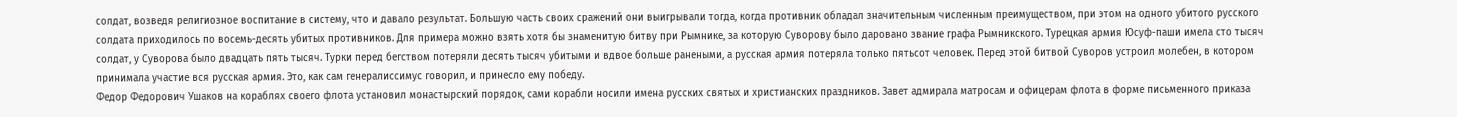солдат, возведя религиозное воспитание в систему, что и давало результат. Большую часть своих сражений они выигрывали тогда, когда противник обладал значительным численным преимуществом, при этом на одного убитого русского солдата приходилось по восемь-десять убитых противников. Для примера можно взять хотя бы знаменитую битву при Рымнике, за которую Суворову было даровано звание графа Рымникского. Турецкая армия Юсуф-паши имела сто тысяч солдат, у Суворова было двадцать пять тысяч. Турки перед бегством потеряли десять тысяч убитыми и вдвое больше ранеными, а русская армия потеряла только пятьсот человек. Перед этой битвой Суворов устроил молебен, в котором принимала участие вся русская армия. Это, как сам генералиссимус говорил, и принесло ему победу.
Федор Федорович Ушаков на кораблях своего флота установил монастырский порядок, сами корабли носили имена русских святых и христианских праздников. Завет адмирала матросам и офицерам флота в форме письменного приказа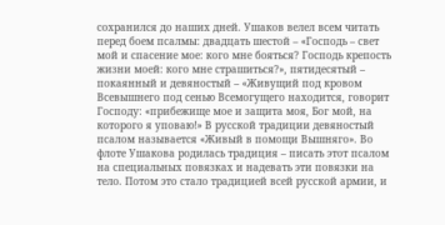сохранился до наших дней. Ушаков велел всем читать перед боем псалмы: двадцать шестой – «Господь – свет мой и спасение мое: кого мне бояться? Господь крепость жизни моей: кого мне страшиться?», пятидесятый – покаянный и девяностый – «Живущий под кровом Всевышнего под сенью Всемогущего находится, говорит Господу: «прибежище мое и защита моя, Бог мой, на которого я уповаю!» В русской традиции девяностый псалом называется «Живый в помощи Вышняго». Во флоте Ушакова родилась традиция – писать этот псалом на специальных повязках и надевать эти повязки на тело. Потом это стало традицией всей русской армии, и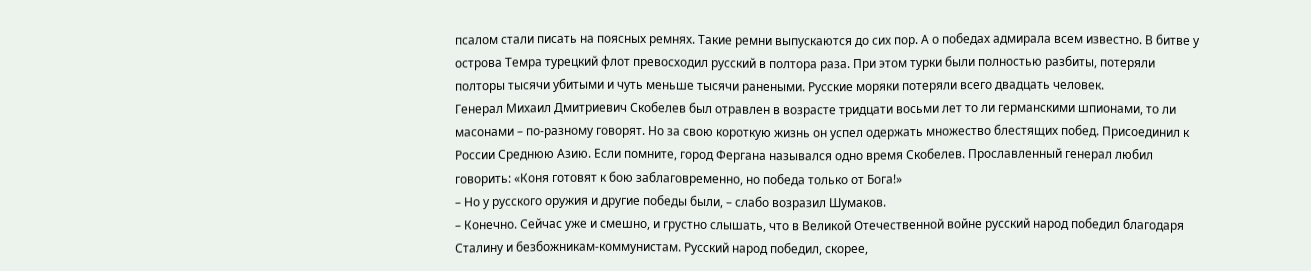псалом стали писать на поясных ремнях. Такие ремни выпускаются до сих пор. А о победах адмирала всем известно. В битве у острова Темра турецкий флот превосходил русский в полтора раза. При этом турки были полностью разбиты, потеряли полторы тысячи убитыми и чуть меньше тысячи ранеными. Русские моряки потеряли всего двадцать человек.
Генерал Михаил Дмитриевич Скобелев был отравлен в возрасте тридцати восьми лет то ли германскими шпионами, то ли масонами – по-разному говорят. Но за свою короткую жизнь он успел одержать множество блестящих побед. Присоединил к России Среднюю Азию. Если помните, город Фергана назывался одно время Скобелев. Прославленный генерал любил говорить: «Коня готовят к бою заблаговременно, но победа только от Бога!»
– Но у русского оружия и другие победы были, – слабо возразил Шумаков.
– Конечно. Сейчас уже и смешно, и грустно слышать, что в Великой Отечественной войне русский народ победил благодаря Сталину и безбожникам-коммунистам. Русский народ победил, скорее,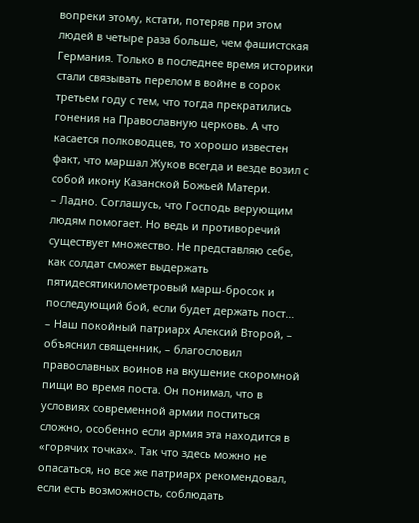вопреки этому, кстати, потеряв при этом людей в четыре раза больше, чем фашистская Германия. Только в последнее время историки стали связывать перелом в войне в сорок третьем году с тем, что тогда прекратились гонения на Православную церковь. А что касается полководцев, то хорошо известен факт, что маршал Жуков всегда и везде возил с собой икону Казанской Божьей Матери.
– Ладно. Соглашусь, что Господь верующим людям помогает. Но ведь и противоречий существует множество. Не представляю себе, как солдат сможет выдержать пятидесятикилометровый марш-бросок и последующий бой, если будет держать пост…
– Наш покойный патриарх Алексий Второй, – объяснил священник, – благословил православных воинов на вкушение скоромной пищи во время поста. Он понимал, что в условиях современной армии поститься сложно, особенно если армия эта находится в «горячих точках». Так что здесь можно не опасаться, но все же патриарх рекомендовал, если есть возможность, соблюдать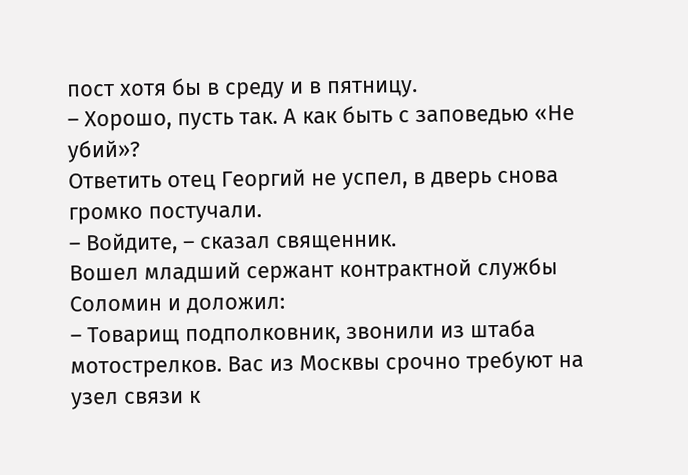пост хотя бы в среду и в пятницу.
– Хорошо, пусть так. А как быть с заповедью «Не убий»?
Ответить отец Георгий не успел, в дверь снова громко постучали.
– Войдите, – сказал священник.
Вошел младший сержант контрактной службы Соломин и доложил:
– Товарищ подполковник, звонили из штаба мотострелков. Вас из Москвы срочно требуют на узел связи к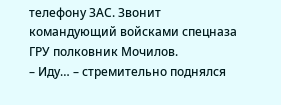телефону ЗАС. Звонит командующий войсками спецназа ГРУ полковник Мочилов.
– Иду… – стремительно поднялся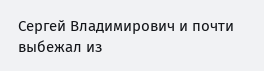Сергей Владимирович и почти выбежал из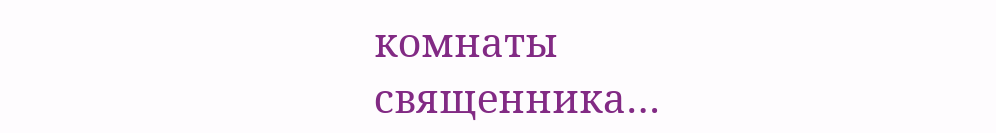комнаты священника…